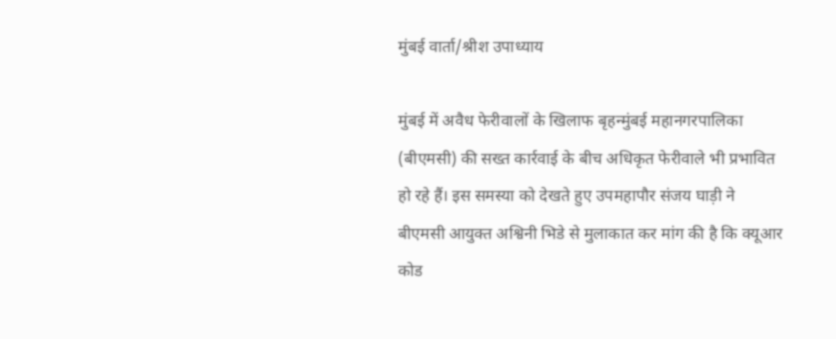मुंबई वार्ता/श्रीश उपाध्याय

मुंबई में अवैध फेरीवालों के खिलाफ बृहन्मुंबई महानगरपालिका (बीएमसी) की सख्त कार्रवाई के बीच अधिकृत फेरीवाले भी प्रभावित हो रहे हैं। इस समस्या को देखते हुए उपमहापौर संजय घाड़ी ने बीएमसी आयुक्त अश्विनी भिडे से मुलाकात कर मांग की है कि क्यूआर कोड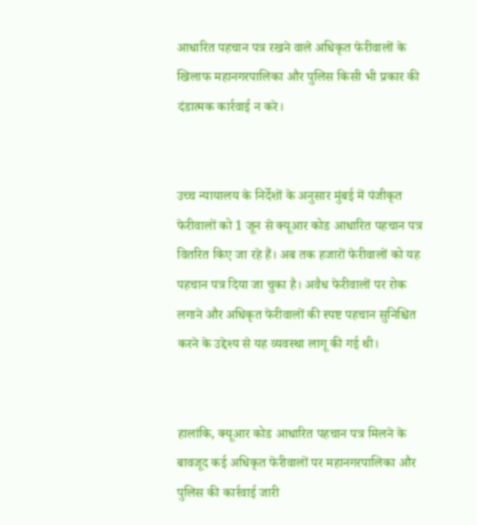आधारित पहचान पत्र रखने वाले अधिकृत फेरीवालों के खिलाफ महानगरपालिका और पुलिस किसी भी प्रकार की दंडात्मक कार्रवाई न करे।


उच्च न्यायालय के निर्देशों के अनुसार मुंबई में पंजीकृत फेरीवालों को 1 जून से क्यूआर कोड आधारित पहचान पत्र वितरित किए जा रहे हैं। अब तक हजारों फेरीवालों को यह पहचान पत्र दिया जा चुका है। अवैध फेरीवालों पर रोक लगाने और अधिकृत फेरीवालों की स्पष्ट पहचान सुनिश्चित करने के उद्देश्य से यह व्यवस्था लागू की गई थी।


हालांकि, क्यूआर कोड आधारित पहचान पत्र मिलने के बावजूद कई अधिकृत फेरीवालों पर महानगरपालिका और पुलिस की कार्रवाई जारी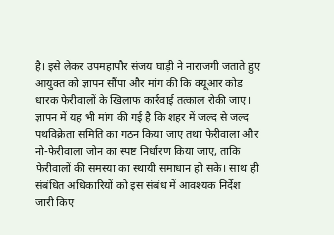है। इसे लेकर उपमहापौर संजय घाड़ी ने नाराजगी जताते हुए आयुक्त को ज्ञापन सौंपा और मांग की कि क्यूआर कोड धारक फेरीवालों के खिलाफ कार्रवाई तत्काल रोकी जाए।
ज्ञापन में यह भी मांग की गई है कि शहर में जल्द से जल्द पथविक्रेता समिति का गठन किया जाए तथा फेरीवाला और नो-फेरीवाला जोन का स्पष्ट निर्धारण किया जाए, ताकि फेरीवालों की समस्या का स्थायी समाधान हो सके। साथ ही संबंधित अधिकारियों को इस संबंध में आवश्यक निर्देश जारी किए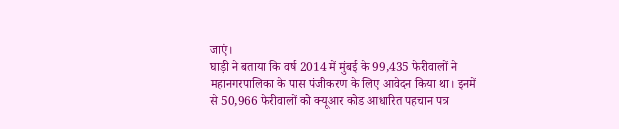जाएं।
घाड़ी ने बताया कि वर्ष 2014 में मुंबई के 99,435 फेरीवालों ने
महानगरपालिका के पास पंजीकरण के लिए आवेदन किया था। इनमें से 50,966 फेरीवालों को क्यूआर कोड आधारित पहचान पत्र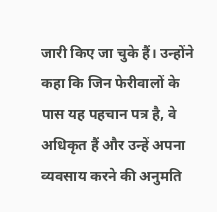जारी किए जा चुके हैं। उन्होंने कहा कि जिन फेरीवालों के पास यह पहचान पत्र है, वे अधिकृत हैं और उन्हें अपना व्यवसाय करने की अनुमति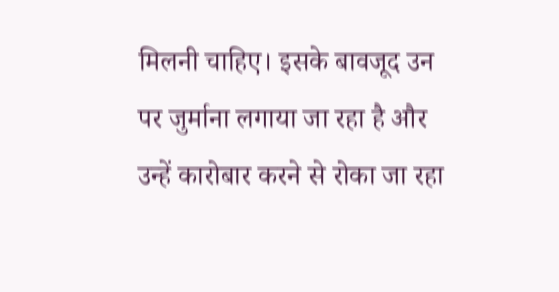मिलनी चाहिए। इसके बावजूद उन पर जुर्माना लगाया जा रहा है और उन्हें कारोबार करने से रोका जा रहा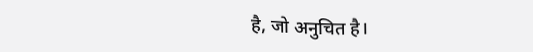है, जो अनुचित है।